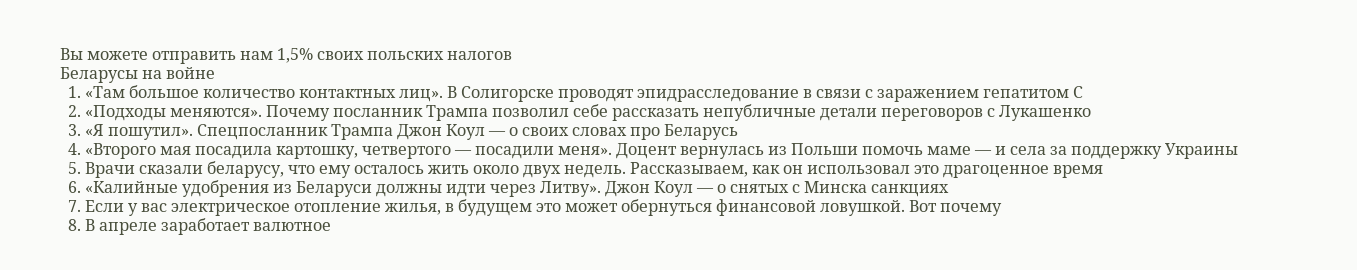Вы можете отправить нам 1,5% своих польских налогов
Беларусы на войне
  1. «Там большое количество контактных лиц». В Солигорске проводят эпидрасследование в связи с заражением гепатитом С
  2. «Подходы меняются». Почему посланник Трампа позволил себе рассказать непубличные детали переговоров с Лукашенко
  3. «Я пошутил». Спецпосланник Трампа Джон Коул — о своих словах про Беларусь
  4. «Второго мая посадила картошку, четвертого — посадили меня». Доцент вернулась из Польши помочь маме — и села за поддержку Украины
  5. Врачи сказали беларусу, что ему осталось жить около двух недель. Рассказываем, как он использовал это драгоценное время
  6. «Калийные удобрения из Беларуси должны идти через Литву». Джон Коул — о снятых с Минска санкциях
  7. Если у вас электрическое отопление жилья, в будущем это может обернуться финансовой ловушкой. Вот почему
  8. В апреле заработает валютное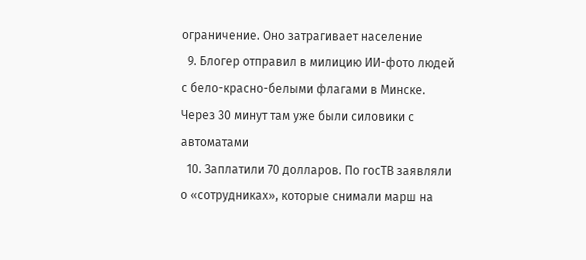ограничение. Оно затрагивает население
  9. Блогер отправил в милицию ИИ-фото людей с бело-красно-белыми флагами в Минске. Через 30 минут там уже были силовики с автоматами
  10. Заплатили 70 долларов. По госТВ заявляли о «сотрудниках», которые снимали марш на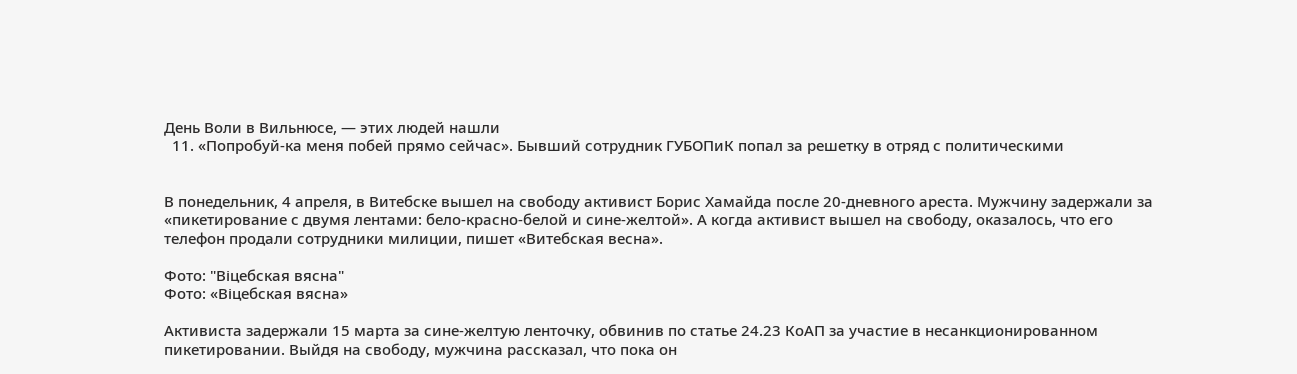День Воли в Вильнюсе, — этих людей нашли
  11. «Попробуй-ка меня побей прямо сейчас». Бывший сотрудник ГУБОПиК попал за решетку в отряд с политическими


В понедельник, 4 апреля, в Витебске вышел на свободу активист Борис Хамайда после 20-дневного ареста. Мужчину задержали за «пикетирование с двумя лентами: бело-красно-белой и сине-желтой». А когда активист вышел на свободу, оказалось, что его телефон продали сотрудники милиции, пишет «Витебская весна».

Фото: "Віцебская вясна"
Фото: «Віцебская вясна»

Активиста задержали 15 марта за сине-желтую ленточку, обвинив по статье 24.23 КоАП за участие в несанкционированном пикетировании. Выйдя на свободу, мужчина рассказал, что пока он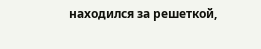находился за решеткой,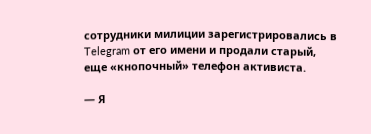сотрудники милиции зарегистрировались в Telegram от его имени и продали старый, еще «кнопочный» телефон активиста.

— Я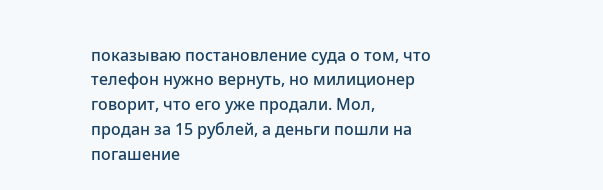показываю постановление суда о том, что телефон нужно вернуть, но милиционер говорит, что его уже продали. Мол, продан за 15 рублей, а деньги пошли на погашение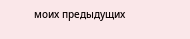моих предыдущих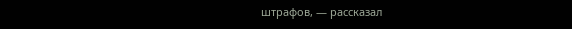штрафов, — рассказал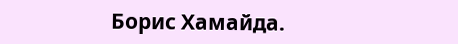Борис Хамайда.